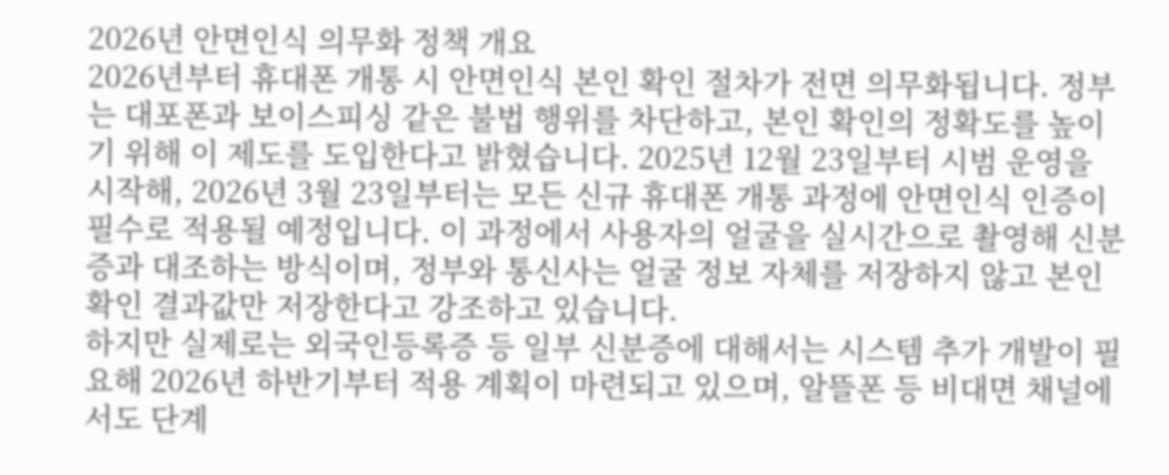2026년 안면인식 의무화 정책 개요
2026년부터 휴대폰 개통 시 안면인식 본인 확인 절차가 전면 의무화됩니다. 정부는 대포폰과 보이스피싱 같은 불법 행위를 차단하고, 본인 확인의 정확도를 높이기 위해 이 제도를 도입한다고 밝혔습니다. 2025년 12월 23일부터 시범 운영을 시작해, 2026년 3월 23일부터는 모든 신규 휴대폰 개통 과정에 안면인식 인증이 필수로 적용될 예정입니다. 이 과정에서 사용자의 얼굴을 실시간으로 촬영해 신분증과 대조하는 방식이며, 정부와 통신사는 얼굴 정보 자체를 저장하지 않고 본인 확인 결과값만 저장한다고 강조하고 있습니다.
하지만 실제로는 외국인등록증 등 일부 신분증에 대해서는 시스템 추가 개발이 필요해 2026년 하반기부터 적용 계획이 마련되고 있으며, 알뜰폰 등 비대면 채널에서도 단계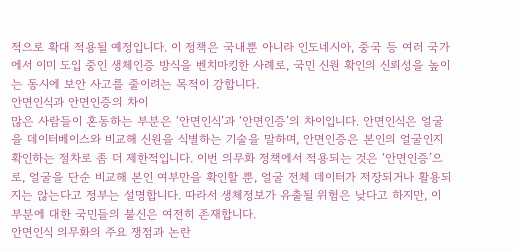적으로 확대 적용될 예정입니다. 이 정책은 국내뿐 아니라 인도네시아, 중국 등 여러 국가에서 이미 도입 중인 생체인증 방식을 벤치마킹한 사례로, 국민 신원 확인의 신뢰성을 높이는 동시에 보안 사고를 줄이려는 목적이 강합니다.
안면인식과 안면인증의 차이
많은 사람들이 혼동하는 부분은 ‘안면인식’과 ‘안면인증’의 차이입니다. 안면인식은 얼굴을 데이터베이스와 비교해 신원을 식별하는 기술을 말하며, 안면인증은 본인의 얼굴인지 확인하는 절차로 좀 더 제한적입니다. 이번 의무화 정책에서 적용되는 것은 ‘안면인증’으로, 얼굴을 단순 비교해 본인 여부만을 확인할 뿐, 얼굴 전체 데이터가 저장되거나 활용되지는 않는다고 정부는 설명합니다. 따라서 생체정보가 유출될 위험은 낮다고 하지만, 이 부분에 대한 국민들의 불신은 여전히 존재합니다.
안면인식 의무화의 주요 쟁점과 논란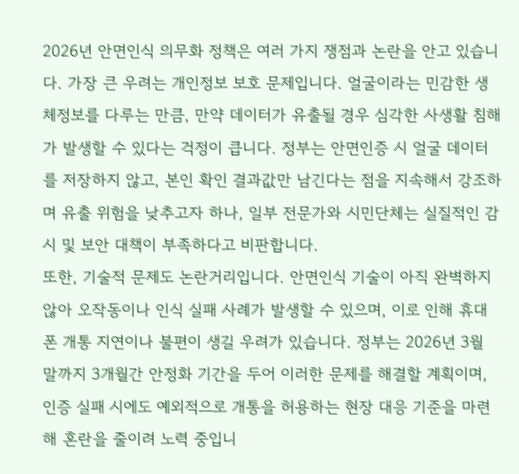2026년 안면인식 의무화 정책은 여러 가지 쟁점과 논란을 안고 있습니다. 가장 큰 우려는 개인정보 보호 문제입니다. 얼굴이라는 민감한 생체정보를 다루는 만큼, 만약 데이터가 유출될 경우 심각한 사생활 침해가 발생할 수 있다는 걱정이 큽니다. 정부는 안면인증 시 얼굴 데이터를 저장하지 않고, 본인 확인 결과값만 남긴다는 점을 지속해서 강조하며 유출 위험을 낮추고자 하나, 일부 전문가와 시민단체는 실질적인 감시 및 보안 대책이 부족하다고 비판합니다.
또한, 기술적 문제도 논란거리입니다. 안면인식 기술이 아직 완벽하지 않아 오작동이나 인식 실패 사례가 발생할 수 있으며, 이로 인해 휴대폰 개통 지연이나 불편이 생길 우려가 있습니다. 정부는 2026년 3월 말까지 3개월간 안정화 기간을 두어 이러한 문제를 해결할 계획이며, 인증 실패 시에도 예외적으로 개통을 허용하는 현장 대응 기준을 마련해 혼란을 줄이려 노력 중입니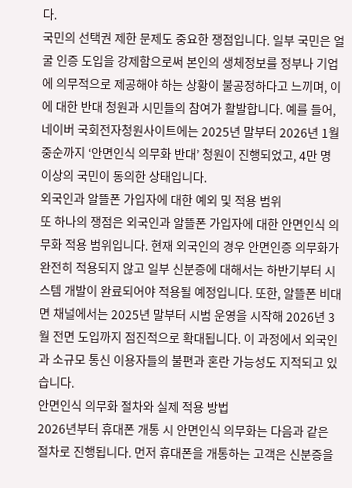다.
국민의 선택권 제한 문제도 중요한 쟁점입니다. 일부 국민은 얼굴 인증 도입을 강제함으로써 본인의 생체정보를 정부나 기업에 의무적으로 제공해야 하는 상황이 불공정하다고 느끼며, 이에 대한 반대 청원과 시민들의 참여가 활발합니다. 예를 들어, 네이버 국회전자청원사이트에는 2025년 말부터 2026년 1월 중순까지 ‘안면인식 의무화 반대’ 청원이 진행되었고, 4만 명 이상의 국민이 동의한 상태입니다.
외국인과 알뜰폰 가입자에 대한 예외 및 적용 범위
또 하나의 쟁점은 외국인과 알뜰폰 가입자에 대한 안면인식 의무화 적용 범위입니다. 현재 외국인의 경우 안면인증 의무화가 완전히 적용되지 않고 일부 신분증에 대해서는 하반기부터 시스템 개발이 완료되어야 적용될 예정입니다. 또한, 알뜰폰 비대면 채널에서는 2025년 말부터 시범 운영을 시작해 2026년 3월 전면 도입까지 점진적으로 확대됩니다. 이 과정에서 외국인과 소규모 통신 이용자들의 불편과 혼란 가능성도 지적되고 있습니다.
안면인식 의무화 절차와 실제 적용 방법
2026년부터 휴대폰 개통 시 안면인식 의무화는 다음과 같은 절차로 진행됩니다. 먼저 휴대폰을 개통하는 고객은 신분증을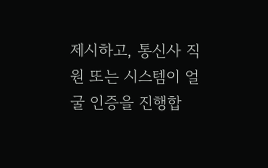제시하고, 통신사 직원 또는 시스템이 얼굴 인증을 진행합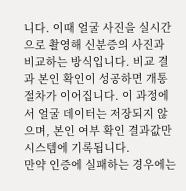니다. 이때 얼굴 사진을 실시간으로 촬영해 신분증의 사진과 비교하는 방식입니다. 비교 결과 본인 확인이 성공하면 개통 절차가 이어집니다. 이 과정에서 얼굴 데이터는 저장되지 않으며, 본인 여부 확인 결과값만 시스템에 기록됩니다.
만약 인증에 실패하는 경우에는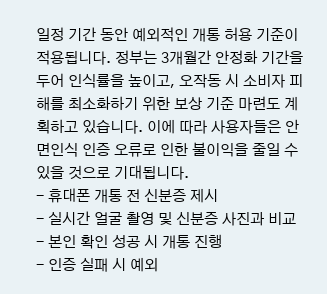일정 기간 동안 예외적인 개통 허용 기준이 적용됩니다. 정부는 3개월간 안정화 기간을 두어 인식률을 높이고, 오작동 시 소비자 피해를 최소화하기 위한 보상 기준 마련도 계획하고 있습니다. 이에 따라 사용자들은 안면인식 인증 오류로 인한 불이익을 줄일 수 있을 것으로 기대됩니다.
- 휴대폰 개통 전 신분증 제시
- 실시간 얼굴 촬영 및 신분증 사진과 비교
- 본인 확인 성공 시 개통 진행
- 인증 실패 시 예외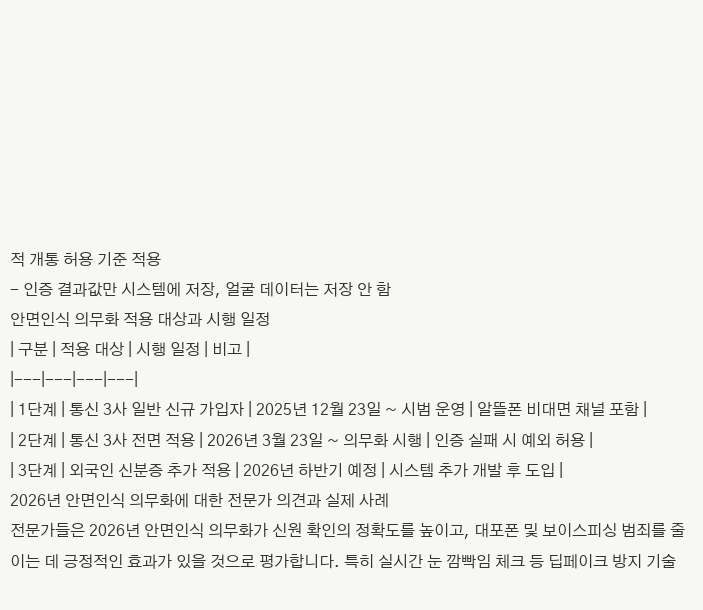적 개통 허용 기준 적용
- 인증 결과값만 시스템에 저장, 얼굴 데이터는 저장 안 함
안면인식 의무화 적용 대상과 시행 일정
| 구분 | 적용 대상 | 시행 일정 | 비고 |
|---|---|---|---|
| 1단계 | 통신 3사 일반 신규 가입자 | 2025년 12월 23일 ~ 시범 운영 | 알뜰폰 비대면 채널 포함 |
| 2단계 | 통신 3사 전면 적용 | 2026년 3월 23일 ~ 의무화 시행 | 인증 실패 시 예외 허용 |
| 3단계 | 외국인 신분증 추가 적용 | 2026년 하반기 예정 | 시스템 추가 개발 후 도입 |
2026년 안면인식 의무화에 대한 전문가 의견과 실제 사례
전문가들은 2026년 안면인식 의무화가 신원 확인의 정확도를 높이고, 대포폰 및 보이스피싱 범죄를 줄이는 데 긍정적인 효과가 있을 것으로 평가합니다. 특히 실시간 눈 깜빡임 체크 등 딥페이크 방지 기술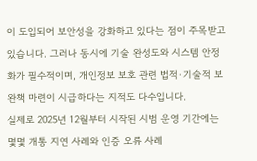이 도입되어 보안성을 강화하고 있다는 점이 주목받고 있습니다. 그러나 동시에 기술 완성도와 시스템 안정화가 필수적이며, 개인정보 보호 관련 법적·기술적 보완책 마련이 시급하다는 지적도 다수입니다.
실제로 2025년 12월부터 시작된 시범 운영 기간에는 몇몇 개통 지연 사례와 인증 오류 사례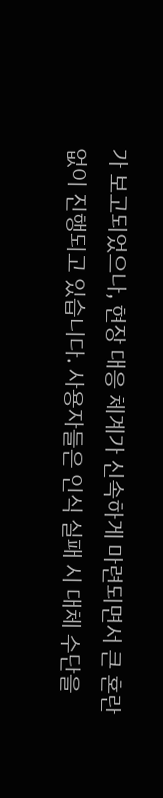가 보고되었으나, 현장 대응 체계가 신속하게 마련되면서 큰 혼란 없이 진행되고 있습니다. 사용자들은 인식 실패 시 대체 수단을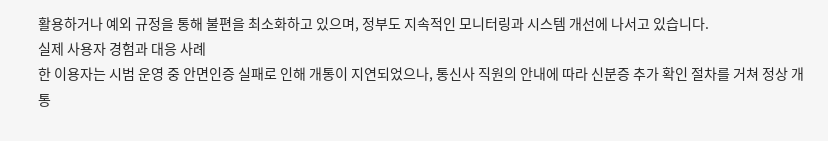활용하거나 예외 규정을 통해 불편을 최소화하고 있으며, 정부도 지속적인 모니터링과 시스템 개선에 나서고 있습니다.
실제 사용자 경험과 대응 사례
한 이용자는 시범 운영 중 안면인증 실패로 인해 개통이 지연되었으나, 통신사 직원의 안내에 따라 신분증 추가 확인 절차를 거쳐 정상 개통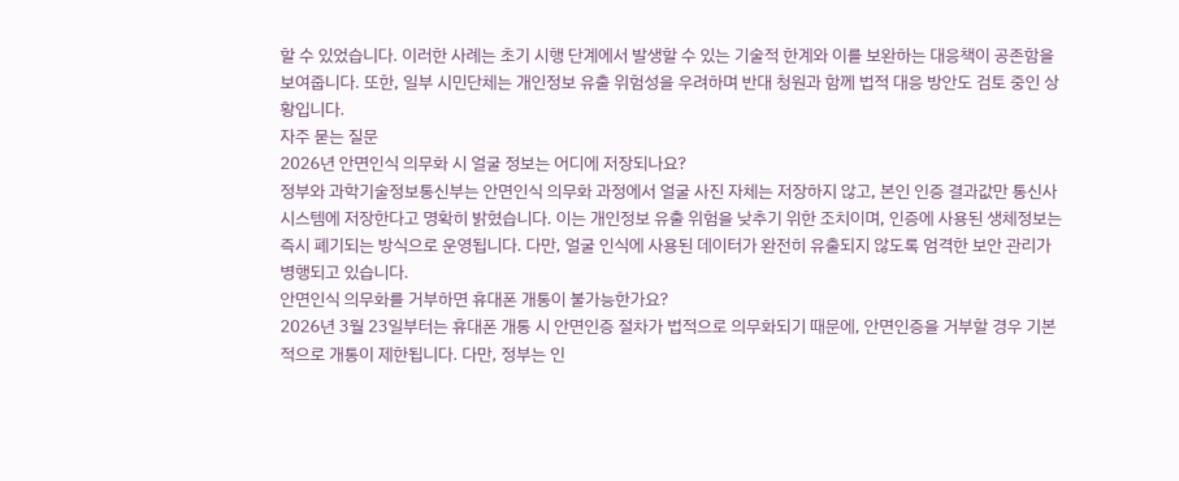할 수 있었습니다. 이러한 사례는 초기 시행 단계에서 발생할 수 있는 기술적 한계와 이를 보완하는 대응책이 공존함을 보여줍니다. 또한, 일부 시민단체는 개인정보 유출 위험성을 우려하며 반대 청원과 함께 법적 대응 방안도 검토 중인 상황입니다.
자주 묻는 질문
2026년 안면인식 의무화 시 얼굴 정보는 어디에 저장되나요?
정부와 과학기술정보통신부는 안면인식 의무화 과정에서 얼굴 사진 자체는 저장하지 않고, 본인 인증 결과값만 통신사 시스템에 저장한다고 명확히 밝혔습니다. 이는 개인정보 유출 위험을 낮추기 위한 조치이며, 인증에 사용된 생체정보는 즉시 폐기되는 방식으로 운영됩니다. 다만, 얼굴 인식에 사용된 데이터가 완전히 유출되지 않도록 엄격한 보안 관리가 병행되고 있습니다.
안면인식 의무화를 거부하면 휴대폰 개통이 불가능한가요?
2026년 3월 23일부터는 휴대폰 개통 시 안면인증 절차가 법적으로 의무화되기 때문에, 안면인증을 거부할 경우 기본적으로 개통이 제한됩니다. 다만, 정부는 인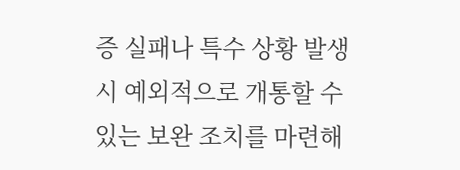증 실패나 특수 상황 발생 시 예외적으로 개통할 수 있는 보완 조치를 마련해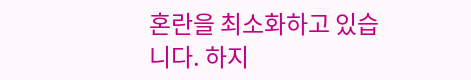혼란을 최소화하고 있습니다. 하지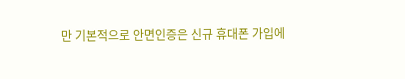만 기본적으로 안면인증은 신규 휴대폰 가입에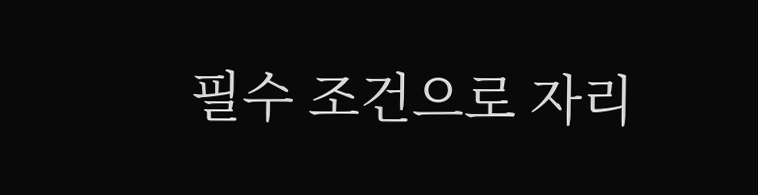필수 조건으로 자리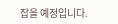잡을 예정입니다.